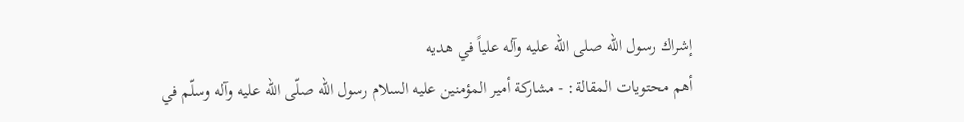إشراك رسول الله صلى الله عليه وآله علياً في هديه
أهم محتويات المقالة: - مشاركة أمير المؤمنين عليه السلام رسول الله صلّى الله عليه وآله وسلّم في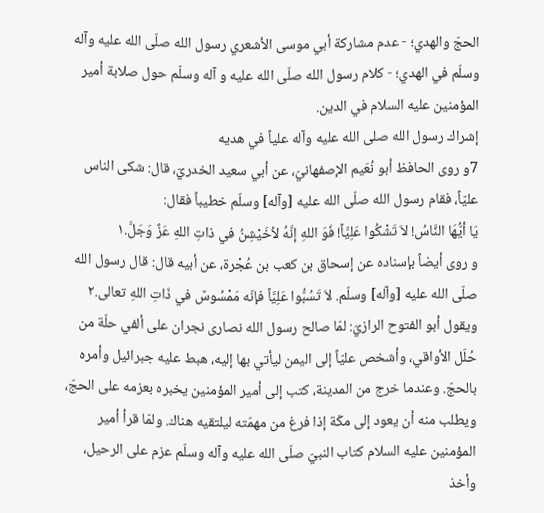الحجّ والهدي؛ - عدم مشاركة أبي موسى الأشعري رسول الله صلّى الله عليه وآله وسلّم في الهدي؛ - كلام رسول الله صلّى الله عليه و آله وسلّم حول صلابة أمير المؤمنين عليه السلام في الدين.
إشراك رسول الله صلى الله عليه وآله علياً في هديه
7و روی الحافظ أبو نُعَيم الإصفهانيّ، عن أبي سعيد الخدريّ، قال: شكى الناس عليّاً، فقام رسول الله صلّی الله عليه [وآله] وسلّم خطيباً فقال:
يَا أيُّهَا النَّاسُ! لاَ تَشْكُوا عَلِيَّاً! فَوَ اللهِ إنَّهُ لاُخَيْشِنُ في ذاتِ اللهِ عَزَّ وَجَلَّ.۱
و روی أيضاً بإسناده عن إسحاق بن كعب بن عُجْرة، عن أبيه قال: قال رسول الله صلّی الله عليه [وآله] وسلّم. لاَ تَسُبُّوا عَلِيَّاً فإنّه مَمْسُوسٌ في ذَاتِ اللهِ تعالى.٢
ويقول أبو الفتوح الرازيّ: لمّا صالح رسول الله نصاری نجران علی ألفي حلّة من حُلَل الأواقي، وأشخص عليّاً إلی اليمن ليأتي بها إليه، هبط عليه جبرائيل وأمره بالحجّ. وعندما خرج من المدينة، كتب إلی أمير المؤمنين يخبره بعزمه علی الحجّ، ويطلب منه أن يعود إلی مكّة إذا فرغ من مهمّته ليلتقيه هناك. ولمّا قرأ أمير المؤمنين عليه السلام كتاب النبيّ صلّی الله عليه وآله وسلّم عزم علی الرحيل، وأخذ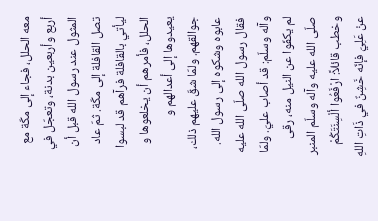معه الحلل، فجاء إلی مكّة مع أربع وأربعين بدنة، وتعجّل في المثول عند رسول الله قبل أن تصل القافلة إلی مكّة. ثمّ عاد ليأتي بالقافلة فرآهم قد لبسوا الحلل، فأمرهم أن يخلعوها و يعيدوها إلی أعدالهم و جوالقهم. ولمّا شقّ عليهم ذلك، عابوه وشكوه إلی رسول الله. فقال رسول الله صلّی الله عليه وآله وسلّم: قد أصاب عليّ. ولمّا لم يكفّوا عن النيل منه، رقی صلّی الله عليه وآله وسلّم المنبر وخطب قائلاً: ارْفَعُوا ألْسِنَتَكُمْ عنْ عَلِيّ فإنّه خَشِنٌ في ذَاتِ اللهِ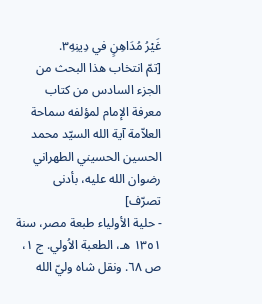غَيْرُ مُدَاهِنٍ في دِينِهِ٣.
[تمّ انتخاب هذا البحث من الجزء السادس من كتاب معرفة الإمام لمؤلفه سماحة العلاّمة آية الله السيّد محمد الحسين الحسيني الطهراني رضوان الله عليه، بأدنى تصرّف]
- حلية الأولياء طبعة مصر، سنة ۱٣٥۱ هـ، الطعبة الاُولي. ج ۱، ص ٦۸. ونقل شاه وليّ الله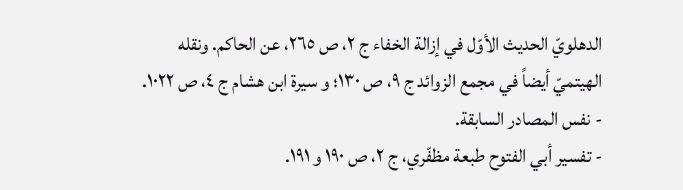الدهلويّ الحديث الأوّل في إزالة الخفاء ج ٢، ص ٢٦٥، عن الحاكم. ونقله الهيتميّ أيضاً في مجمع الزوائد ج ٩، ص ۱٣۰؛ و سيرة ابن هشام ج ٤، ص ۱۰٢٢.
- نفس المصادر السابقة.
- تفسير أبي الفتوح طبعة مظفّري، ج ٢، ص ۱٩۰ و ۱٩۱.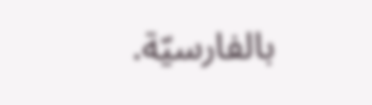بالفارسيّة.